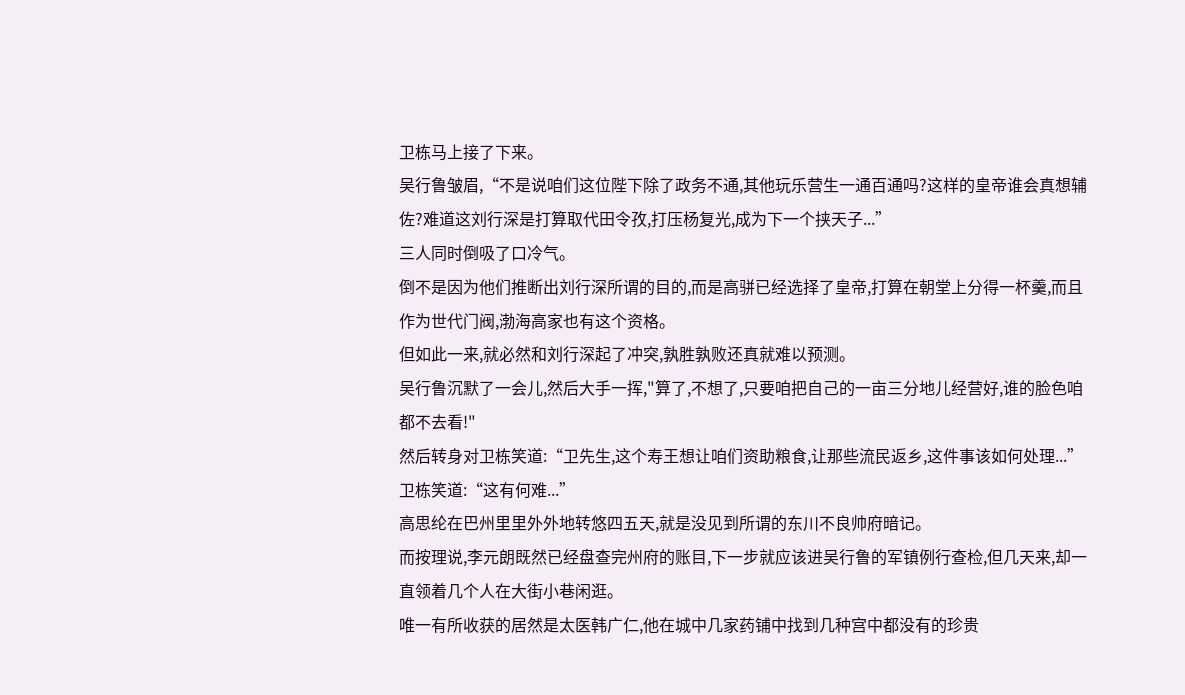卫栋马上接了下来。
吴行鲁皱眉,“不是说咱们这位陛下除了政务不通,其他玩乐营生一通百通吗?这样的皇帝谁会真想辅佐?难道这刘行深是打算取代田令孜,打压杨复光,成为下一个挟天子...”
三人同时倒吸了口冷气。
倒不是因为他们推断出刘行深所谓的目的,而是高骈已经选择了皇帝,打算在朝堂上分得一杯羹,而且作为世代门阀,渤海高家也有这个资格。
但如此一来,就必然和刘行深起了冲突,孰胜孰败还真就难以预测。
吴行鲁沉默了一会儿,然后大手一挥,"算了,不想了,只要咱把自己的一亩三分地儿经营好,谁的脸色咱都不去看!"
然后转身对卫栋笑道:“卫先生,这个寿王想让咱们资助粮食,让那些流民返乡,这件事该如何处理...”
卫栋笑道:“这有何难...”
高思纶在巴州里里外外地转悠四五天,就是没见到所谓的东川不良帅府暗记。
而按理说,李元朗既然已经盘查完州府的账目,下一步就应该进吴行鲁的军镇例行查检,但几天来,却一直领着几个人在大街小巷闲逛。
唯一有所收获的居然是太医韩广仁,他在城中几家药铺中找到几种宫中都没有的珍贵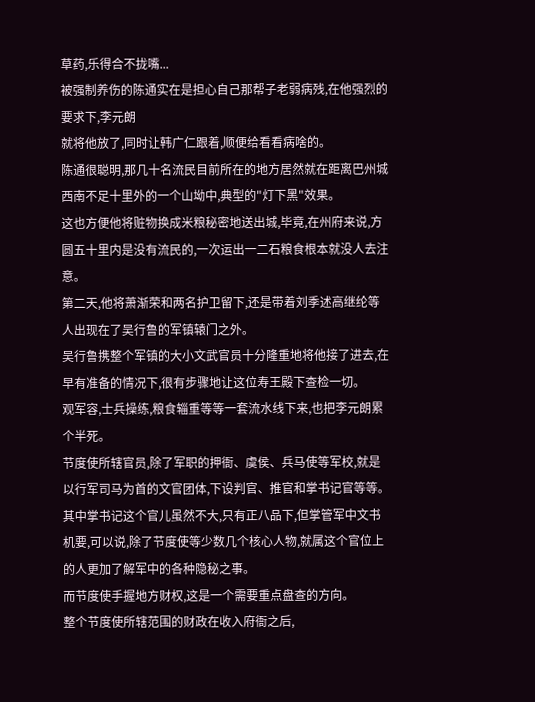草药,乐得合不拢嘴...
被强制养伤的陈通实在是担心自己那帮子老弱病残,在他强烈的要求下,李元朗
就将他放了,同时让韩广仁跟着,顺便给看看病啥的。
陈通很聪明,那几十名流民目前所在的地方居然就在距离巴州城西南不足十里外的一个山坳中,典型的"灯下黑"效果。
这也方便他将赃物换成米粮秘密地送出城,毕竟,在州府来说,方圆五十里内是没有流民的,一次运出一二石粮食根本就没人去注意。
第二天,他将萧渐荣和两名护卫留下,还是带着刘季述高继纶等人出现在了吴行鲁的军镇辕门之外。
吴行鲁携整个军镇的大小文武官员十分隆重地将他接了进去,在早有准备的情况下,很有步骤地让这位寿王殿下查检一切。
观军容,士兵操练,粮食辎重等等一套流水线下来,也把李元朗累个半死。
节度使所辖官员,除了军职的押衙、虞侯、兵马使等军校,就是以行军司马为首的文官团体,下设判官、推官和掌书记官等等。
其中掌书记这个官儿虽然不大,只有正八品下,但掌管军中文书机要,可以说,除了节度使等少数几个核心人物,就属这个官位上的人更加了解军中的各种隐秘之事。
而节度使手握地方财权,这是一个需要重点盘查的方向。
整个节度使所辖范围的财政在收入府衙之后,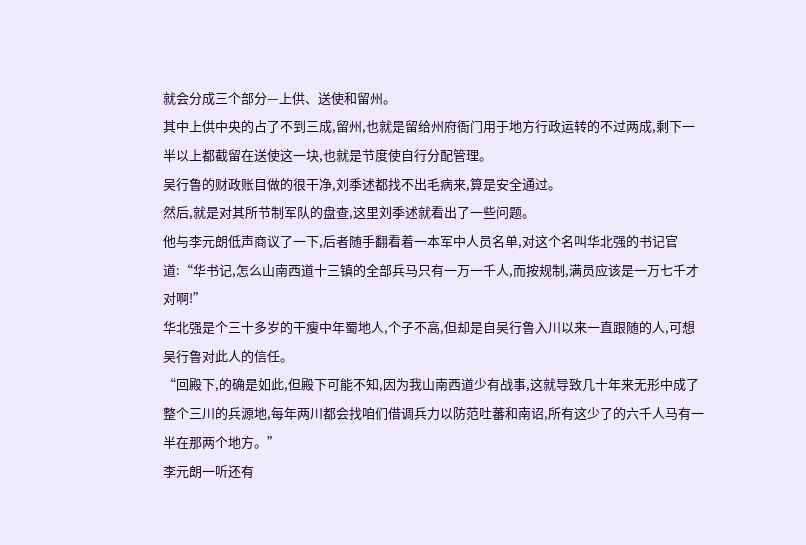就会分成三个部分—上供、送使和留州。
其中上供中央的占了不到三成,留州,也就是留给州府衙门用于地方行政运转的不过两成,剩下一
半以上都截留在送使这一块,也就是节度使自行分配管理。
吴行鲁的财政账目做的很干净,刘季述都找不出毛病来,算是安全通过。
然后,就是对其所节制军队的盘查,这里刘季述就看出了一些问题。
他与李元朗低声商议了一下,后者随手翻看着一本军中人员名单,对这个名叫华北强的书记官道:“华书记,怎么山南西道十三镇的全部兵马只有一万一千人,而按规制,满员应该是一万七千才对啊!”
华北强是个三十多岁的干瘦中年蜀地人,个子不高,但却是自吴行鲁入川以来一直跟随的人,可想吴行鲁对此人的信任。
“回殿下,的确是如此,但殿下可能不知,因为我山南西道少有战事,这就导致几十年来无形中成了整个三川的兵源地,每年两川都会找咱们借调兵力以防范吐蕃和南诏,所有这少了的六千人马有一半在那两个地方。”
李元朗一听还有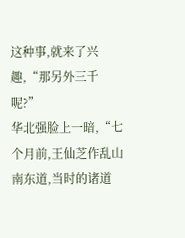这种事,就来了兴趣,“那另外三千呢?”
华北强脸上一暗,“七个月前,王仙芝作乱山南东道,当时的诸道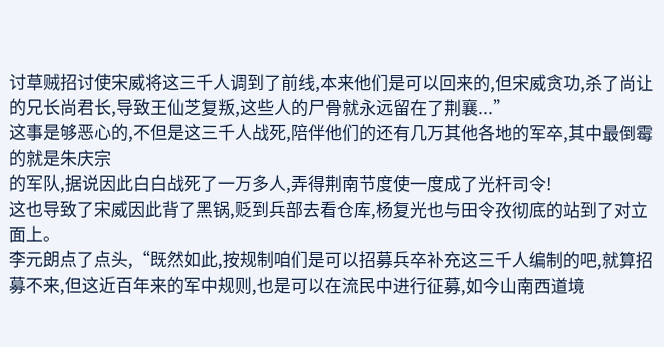讨草贼招讨使宋威将这三千人调到了前线,本来他们是可以回来的,但宋威贪功,杀了尚让的兄长尚君长,导致王仙芝复叛,这些人的尸骨就永远留在了荆襄...”
这事是够恶心的,不但是这三千人战死,陪伴他们的还有几万其他各地的军卒,其中最倒霉的就是朱庆宗
的军队,据说因此白白战死了一万多人,弄得荆南节度使一度成了光杆司令!
这也导致了宋威因此背了黑锅,贬到兵部去看仓库,杨复光也与田令孜彻底的站到了对立面上。
李元朗点了点头,“既然如此,按规制咱们是可以招募兵卒补充这三千人编制的吧,就算招募不来,但这近百年来的军中规则,也是可以在流民中进行征募,如今山南西道境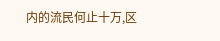内的流民何止十万,区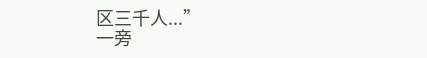区三千人...”
一旁